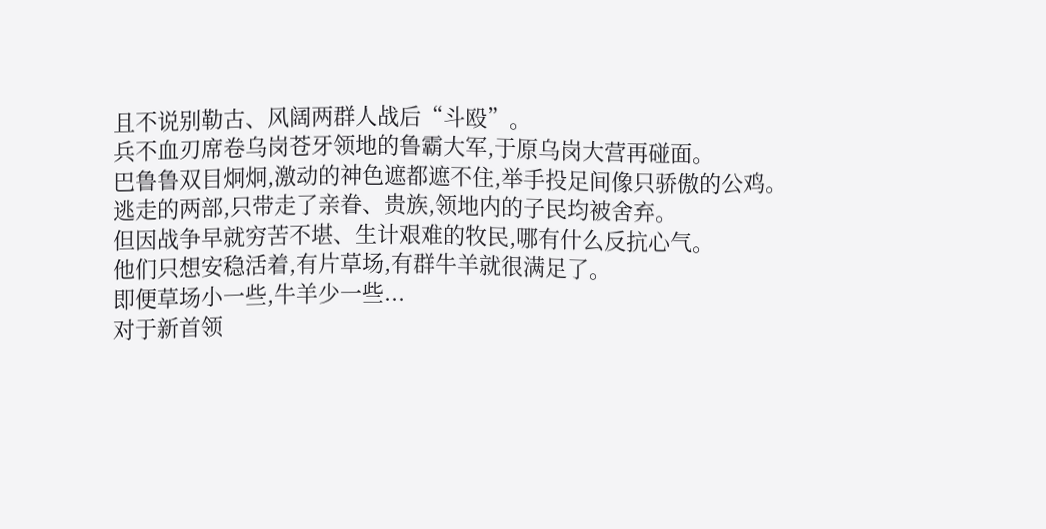且不说别勒古、风阔两群人战后“斗殴”。
兵不血刃席卷乌岗苍牙领地的鲁霸大军,于原乌岗大营再碰面。
巴鲁鲁双目炯炯,激动的神色遮都遮不住,举手投足间像只骄傲的公鸡。
逃走的两部,只带走了亲眷、贵族,领地内的子民均被舍弃。
但因战争早就穷苦不堪、生计艰难的牧民,哪有什么反抗心气。
他们只想安稳活着,有片草场,有群牛羊就很满足了。
即便草场小一些,牛羊少一些...
对于新首领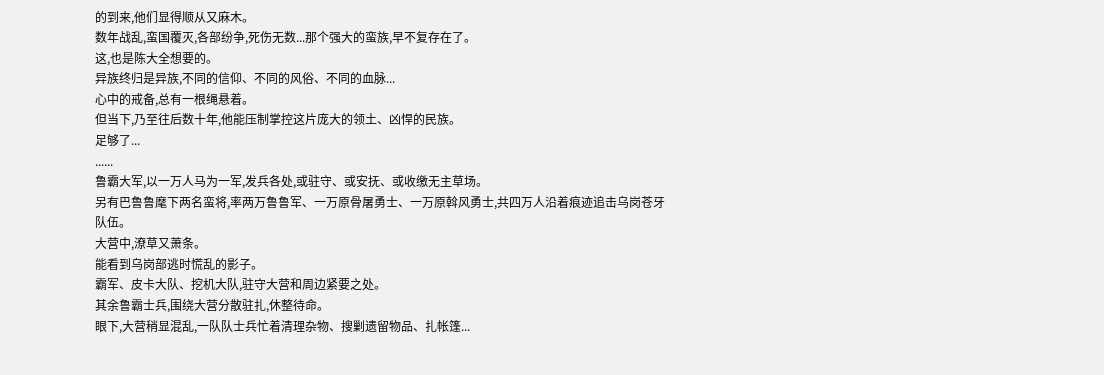的到来,他们显得顺从又麻木。
数年战乱,蛮国覆灭,各部纷争,死伤无数...那个强大的蛮族,早不复存在了。
这,也是陈大全想要的。
异族终归是异族,不同的信仰、不同的风俗、不同的血脉...
心中的戒备,总有一根绳悬着。
但当下,乃至往后数十年,他能压制掌控这片庞大的领土、凶悍的民族。
足够了...
......
鲁霸大军,以一万人马为一军,发兵各处,或驻守、或安抚、或收缴无主草场。
另有巴鲁鲁麾下两名蛮将,率两万鲁鲁军、一万原骨屠勇士、一万原斡风勇士,共四万人沿着痕迹追击乌岗苍牙队伍。
大营中,潦草又萧条。
能看到乌岗部逃时慌乱的影子。
霸军、皮卡大队、挖机大队,驻守大营和周边紧要之处。
其余鲁霸士兵,围绕大营分散驻扎,休整待命。
眼下,大营稍显混乱,一队队士兵忙着清理杂物、搜剿遗留物品、扎帐篷...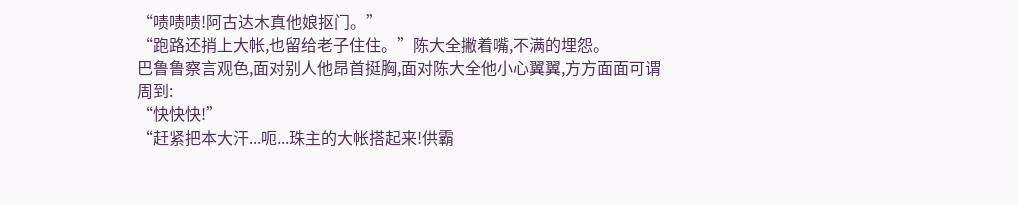“啧啧啧!阿古达木真他娘抠门。”
“跑路还捎上大帐,也留给老子住住。”陈大全撇着嘴,不满的埋怨。
巴鲁鲁察言观色,面对别人他昂首挺胸,面对陈大全他小心翼翼,方方面面可谓周到:
“快快快!”
“赶紧把本大汗...呃...珠主的大帐搭起来!供霸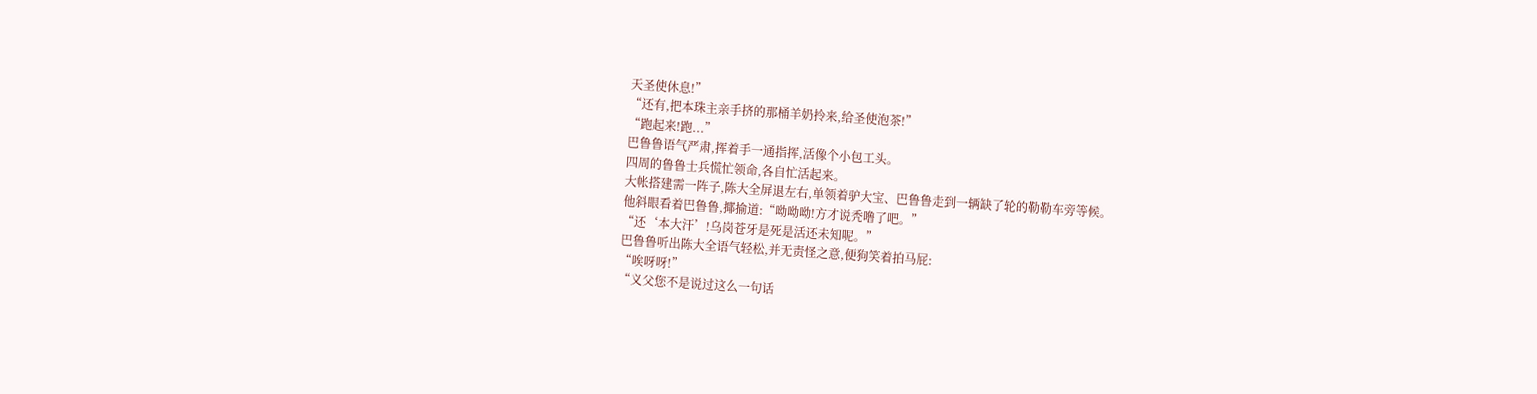天圣使休息!”
“还有,把本珠主亲手挤的那桶羊奶拎来,给圣使泡茶!”
“跑起来!跑...”
巴鲁鲁语气严肃,挥着手一通指挥,活像个小包工头。
四周的鲁鲁士兵慌忙领命,各自忙活起来。
大帐搭建需一阵子,陈大全屏退左右,单领着驴大宝、巴鲁鲁走到一辆缺了轮的勒勒车旁等候。
他斜眼看着巴鲁鲁,揶揄道:“呦呦呦!方才说秃噜了吧。”
“还‘本大汗’!乌岗苍牙是死是活还未知呢。”
巴鲁鲁听出陈大全语气轻松,并无责怪之意,便狗笑着拍马屁:
“唉呀呀!”
“义父您不是说过这么一句话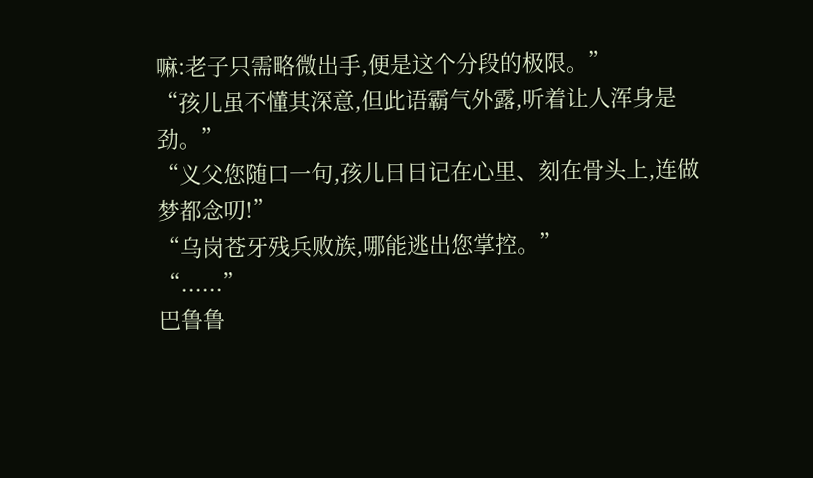嘛:老子只需略微出手,便是这个分段的极限。”
“孩儿虽不懂其深意,但此语霸气外露,听着让人浑身是劲。”
“义父您随口一句,孩儿日日记在心里、刻在骨头上,连做梦都念叨!”
“乌岗苍牙残兵败族,哪能逃出您掌控。”
“......”
巴鲁鲁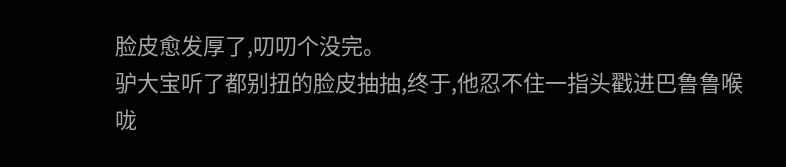脸皮愈发厚了,叨叨个没完。
驴大宝听了都别扭的脸皮抽抽,终于,他忍不住一指头戳进巴鲁鲁喉咙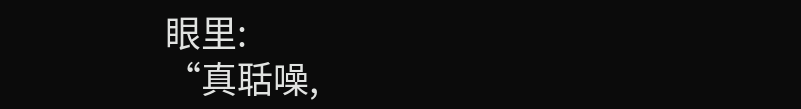眼里:
“真聒噪,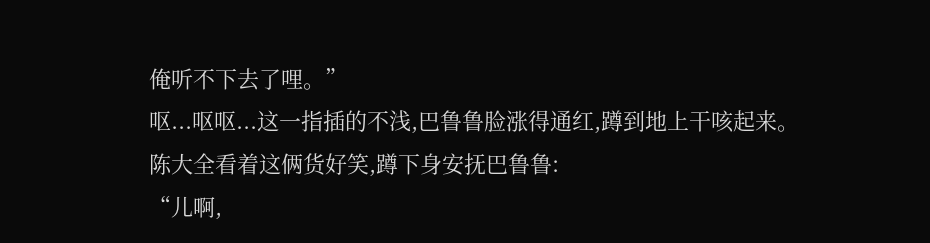俺听不下去了哩。”
呕...呕呕...这一指插的不浅,巴鲁鲁脸涨得通红,蹲到地上干咳起来。
陈大全看着这俩货好笑,蹲下身安抚巴鲁鲁:
“儿啊,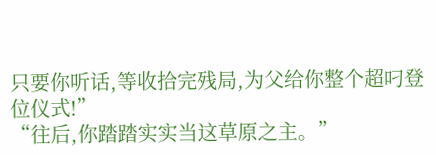只要你听话,等收拾完残局,为父给你整个超叼登位仪式!”
“往后,你踏踏实实当这草原之主。”